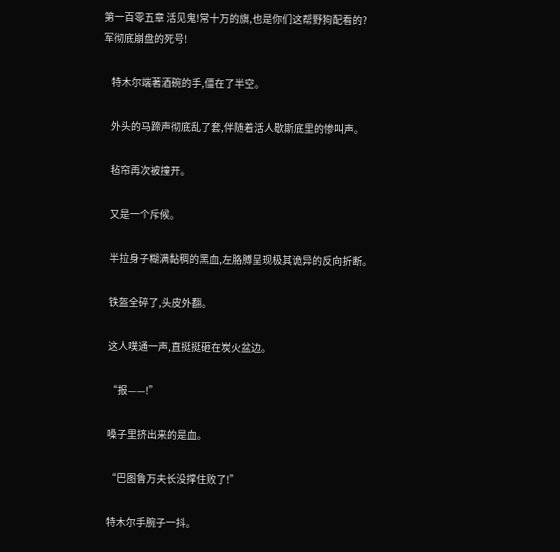第一百零五章 活见鬼!常十万的旗,也是你们这帮野狗配看的?
军彻底崩盘的死号!

    特木尔端著酒碗的手,僵在了半空。

    外头的马蹄声彻底乱了套,伴随着活人歇斯底里的惨叫声。

    毡帘再次被撞开。

    又是一个斥候。

    半拉身子糊满黏稠的黑血,左胳膊呈现极其诡异的反向折断。

    铁盔全碎了,头皮外翻。

    这人噗通一声,直挺挺砸在炭火盆边。

    “报——!”

    嗓子里挤出来的是血。

    “巴图鲁万夫长没撑住败了!”

    特木尔手腕子一抖。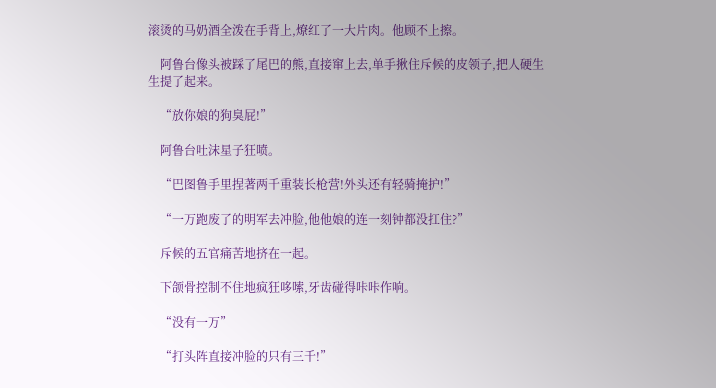滚烫的马奶酒全泼在手背上,燎红了一大片肉。他顾不上擦。

    阿鲁台像头被踩了尾巴的熊,直接窜上去,单手揪住斥候的皮领子,把人硬生生提了起来。

    “放你娘的狗臭屁!”

    阿鲁台吐沫星子狂喷。

    “巴图鲁手里捏著两千重装长枪营!外头还有轻骑掩护!”

    “一万跑废了的明军去冲脸,他他娘的连一刻钟都没扛住?”

    斥候的五官痛苦地挤在一起。

    下颌骨控制不住地疯狂哆嗦,牙齿碰得咔咔作响。

    “没有一万”

    “打头阵直接冲脸的只有三千!”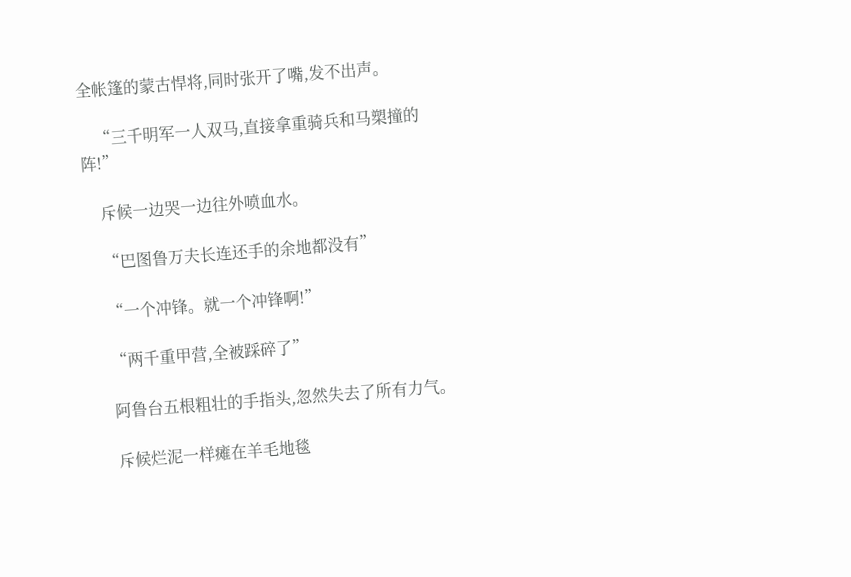全帐篷的蒙古悍将,同时张开了嘴,发不出声。

    “三千明军一人双马,直接拿重骑兵和马槊撞的阵!”

    斥候一边哭一边往外喷血水。

    “巴图鲁万夫长连还手的余地都没有”

    “一个冲锋。就一个冲锋啊!”

    “两千重甲营,全被踩碎了”

    阿鲁台五根粗壮的手指头,忽然失去了所有力气。

    斥候烂泥一样瘫在羊毛地毯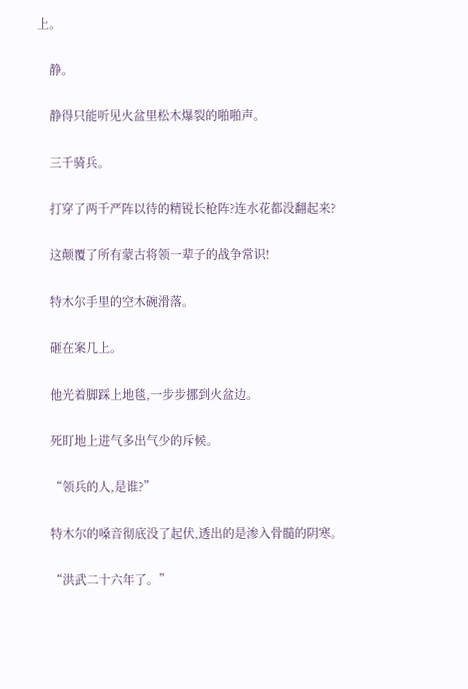上。

    静。

    静得只能听见火盆里松木爆裂的啪啪声。

    三千骑兵。

    打穿了两千严阵以待的精锐长枪阵?连水花都没翻起来?

    这颠覆了所有蒙古将领一辈子的战争常识!

    特木尔手里的空木碗滑落。

    砸在案几上。

    他光着脚踩上地毯,一步步挪到火盆边。

    死盯地上进气多出气少的斥候。

    “领兵的人,是谁?”

    特木尔的嗓音彻底没了起伏,透出的是渗入骨髓的阴寒。

    “洪武二十六年了。”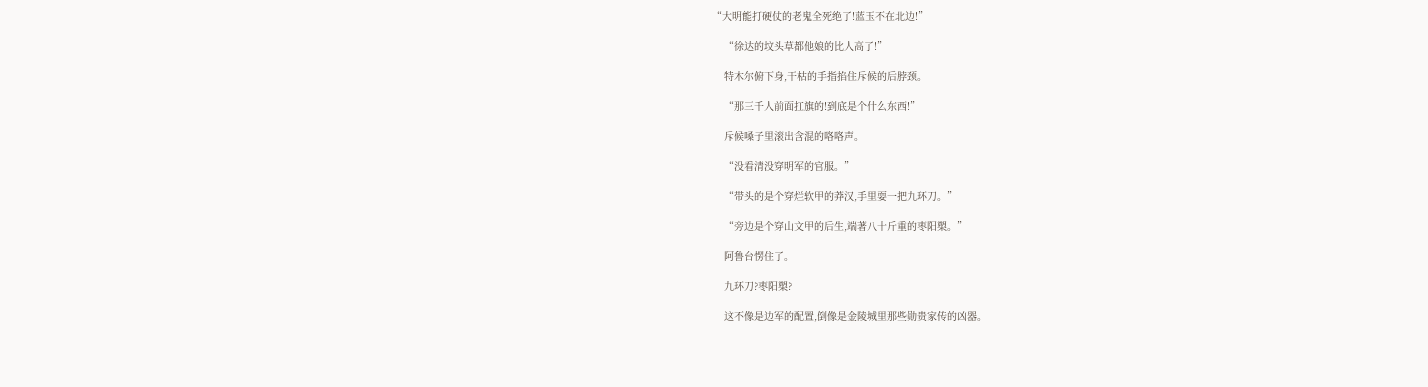“大明能打硬仗的老鬼全死绝了!蓝玉不在北边!”

    “徐达的坟头草都他娘的比人高了!”

    特木尔俯下身,干枯的手指掐住斥候的后脖颈。

    “那三千人前面扛旗的!到底是个什么东西!”

    斥候嗓子里滚出含混的咯咯声。

    “没看清没穿明军的官服。”

    “带头的是个穿烂软甲的莽汉,手里耍一把九环刀。”

    “旁边是个穿山文甲的后生,端著八十斤重的枣阳槊。”

    阿鲁台愣住了。

    九环刀?枣阳槊?

    这不像是边军的配置,倒像是金陵城里那些勋贵家传的凶器。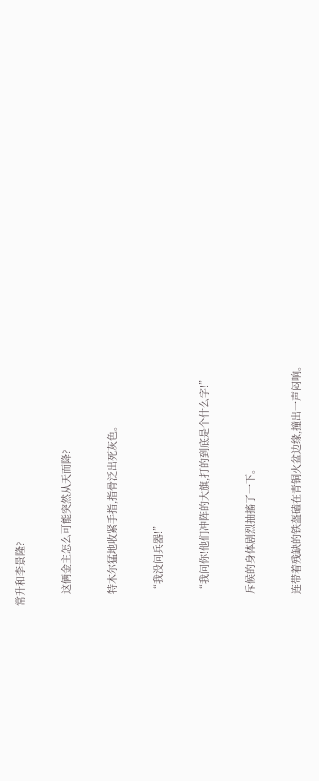常升和李景隆?

    这俩金主怎么可能突然从天而降?

    特木尔猛地收紧手指,指骨泛出死灰色。

    “我没问兵器!”

    “我问你!他们冲阵的大旗,打的到底是个什么字!”

    斥候的身体剧烈抽搐了一下。

    连带着残缺的铁盔磕在青铜火盆边缘,撞出一声闷响。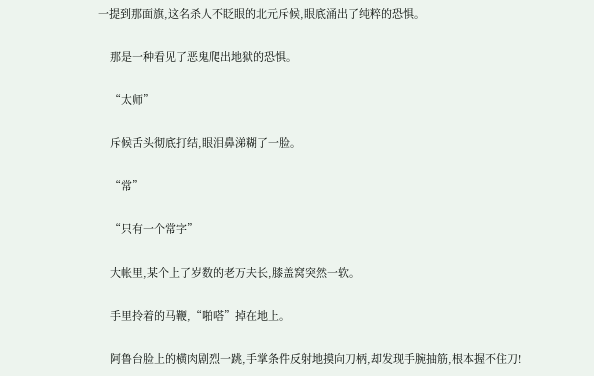一提到那面旗,这名杀人不眨眼的北元斥候,眼底涌出了纯粹的恐惧。

    那是一种看见了恶鬼爬出地狱的恐惧。

    “太师”

    斥候舌头彻底打结,眼泪鼻涕糊了一脸。

    “常”

    “只有一个常字”

    大帐里,某个上了岁数的老万夫长,膝盖窝突然一软。

    手里拎着的马鞭,“啪嗒”掉在地上。

    阿鲁台脸上的横肉剧烈一跳,手掌条件反射地摸向刀柄,却发现手腕抽筋,根本握不住刀!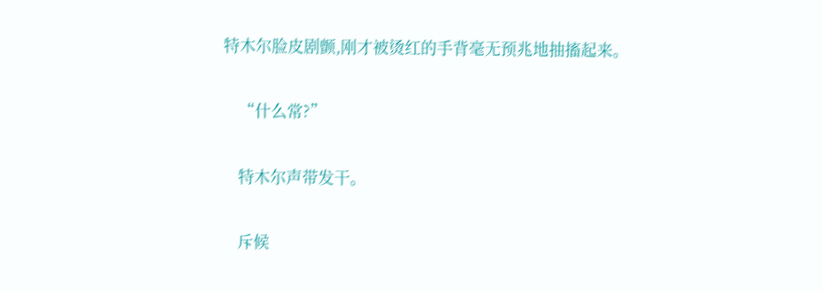特木尔脸皮剧颤,刚才被烫红的手背毫无预兆地抽搐起来。

    “什么常?”

    特木尔声带发干。

    斥候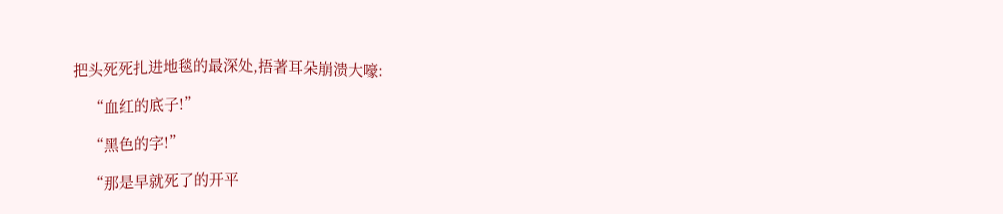把头死死扎进地毯的最深处,捂著耳朵崩溃大嚎:

    “血红的底子!”

    “黑色的字!”

    “那是早就死了的开平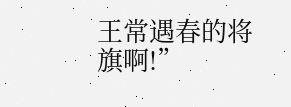王常遇春的将旗啊!”